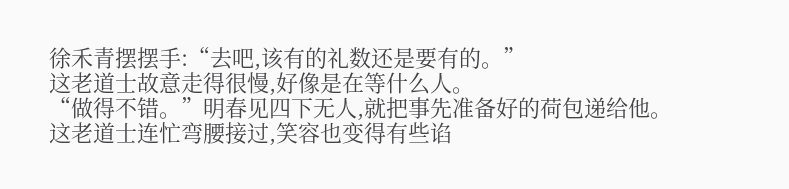徐禾青摆摆手:“去吧,该有的礼数还是要有的。”
这老道士故意走得很慢,好像是在等什么人。
“做得不错。”明春见四下无人,就把事先准备好的荷包递给他。
这老道士连忙弯腰接过,笑容也变得有些谄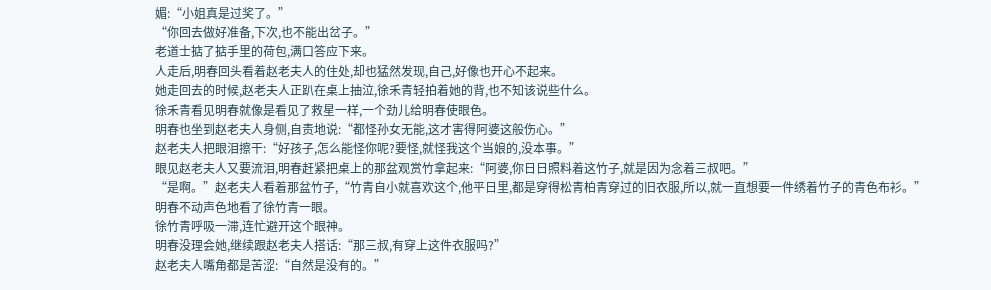媚:“小姐真是过奖了。”
“你回去做好准备,下次,也不能出岔子。”
老道士掂了掂手里的荷包,满口答应下来。
人走后,明春回头看着赵老夫人的住处,却也猛然发现,自己,好像也开心不起来。
她走回去的时候,赵老夫人正趴在桌上抽泣,徐禾青轻拍着她的背,也不知该说些什么。
徐禾青看见明春就像是看见了救星一样,一个劲儿给明春使眼色。
明春也坐到赵老夫人身侧,自责地说:“都怪孙女无能,这才害得阿婆这般伤心。”
赵老夫人把眼泪擦干:“好孩子,怎么能怪你呢?要怪,就怪我这个当娘的,没本事。”
眼见赵老夫人又要流泪,明春赶紧把桌上的那盆观赏竹拿起来:“阿婆,你日日照料着这竹子,就是因为念着三叔吧。”
“是啊。”赵老夫人看着那盆竹子,“竹青自小就喜欢这个,他平日里,都是穿得松青柏青穿过的旧衣服,所以,就一直想要一件绣着竹子的青色布衫。”
明春不动声色地看了徐竹青一眼。
徐竹青呼吸一滞,连忙避开这个眼神。
明春没理会她,继续跟赵老夫人搭话:“那三叔,有穿上这件衣服吗?”
赵老夫人嘴角都是苦涩:“自然是没有的。”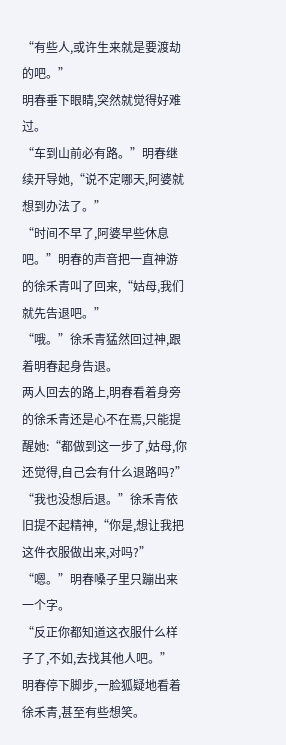“有些人,或许生来就是要渡劫的吧。”
明春垂下眼睛,突然就觉得好难过。
“车到山前必有路。”明春继续开导她,“说不定哪天,阿婆就想到办法了。”
“时间不早了,阿婆早些休息吧。”明春的声音把一直神游的徐禾青叫了回来,“姑母,我们就先告退吧。”
“哦。”徐禾青猛然回过神,跟着明春起身告退。
两人回去的路上,明春看着身旁的徐禾青还是心不在焉,只能提醒她:“都做到这一步了,姑母,你还觉得,自己会有什么退路吗?”
“我也没想后退。”徐禾青依旧提不起精神,“你是,想让我把这件衣服做出来,对吗?”
“嗯。”明春嗓子里只蹦出来一个字。
“反正你都知道这衣服什么样子了,不如,去找其他人吧。”
明春停下脚步,一脸狐疑地看着徐禾青,甚至有些想笑。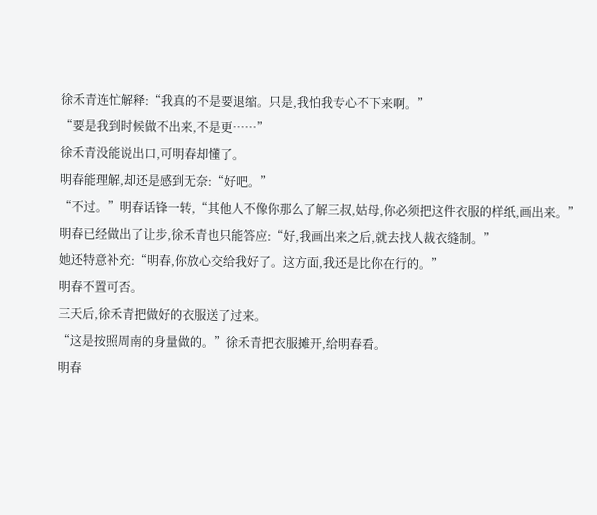徐禾青连忙解释:“我真的不是要退缩。只是,我怕我专心不下来啊。”
“要是我到时候做不出来,不是更……”
徐禾青没能说出口,可明春却懂了。
明春能理解,却还是感到无奈:“好吧。”
“不过。”明春话锋一转,“其他人不像你那么了解三叔,姑母,你必须把这件衣服的样纸,画出来。”
明春已经做出了让步,徐禾青也只能答应:“好,我画出来之后,就去找人裁衣缝制。”
她还特意补充:“明春,你放心交给我好了。这方面,我还是比你在行的。”
明春不置可否。
三天后,徐禾青把做好的衣服送了过来。
“这是按照周南的身量做的。”徐禾青把衣服摊开,给明春看。
明春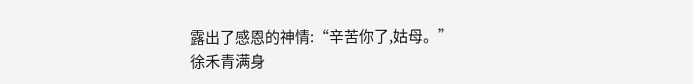露出了感恩的神情:“辛苦你了,姑母。”
徐禾青满身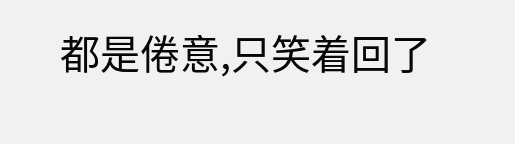都是倦意,只笑着回了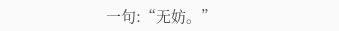一句:“无妨。”